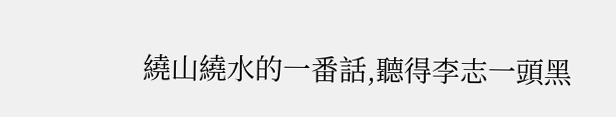繞山繞水的一番話,聽得李志一頭黑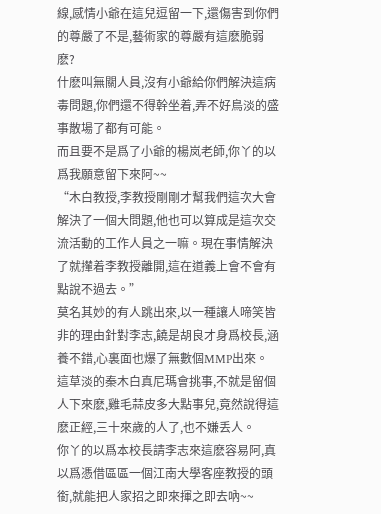線,感情小爺在這兒逗留一下,還傷害到你們的尊嚴了不是,藝術家的尊嚴有這麽脆弱麽?
什麽叫無關人員,沒有小爺給你們解決這病毒問題,你們還不得幹坐着,弄不好鳥淡的盛事散場了都有可能。
而且要不是爲了小爺的楊岚老師,你丫的以爲我願意留下來阿~~
“木白教授,李教授剛剛才幫我們這次大會解決了一個大問題,他也可以算成是這次交流活動的工作人員之一嘛。現在事情解決了就攆着李教授離開,這在道義上會不會有點說不過去。”
莫名其妙的有人跳出來,以一種讓人啼笑皆非的理由針對李志,饒是胡良才身爲校長,涵養不錯,心裏面也爆了無數個MMP出來。
這草淡的秦木白真尼瑪會挑事,不就是留個人下來麽,雞毛蒜皮多大點事兒,竟然說得這麽正經,三十來歲的人了,也不嫌丢人。
你丫的以爲本校長請李志來這麽容易阿,真以爲憑借區區一個江南大學客座教授的頭銜,就能把人家招之即來揮之即去吶~~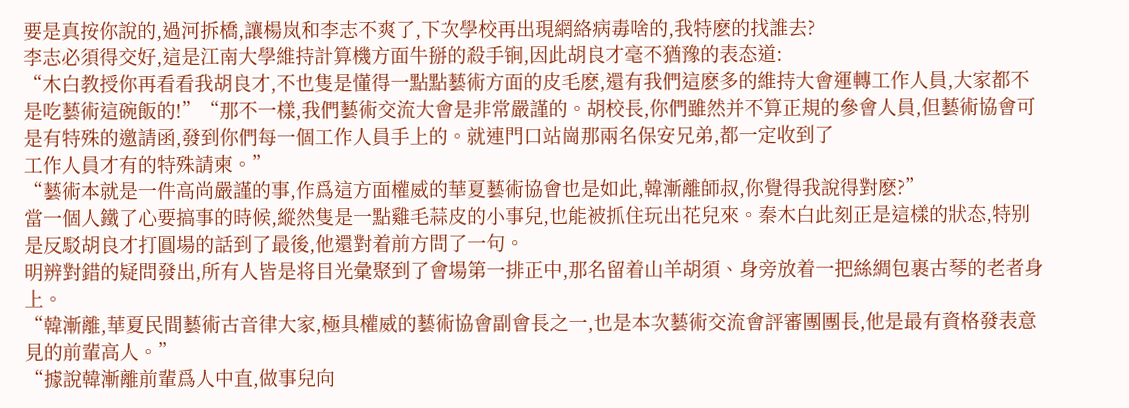要是真按你說的,過河拆橋,讓楊岚和李志不爽了,下次學校再出現網絡病毒啥的,我特麽的找誰去?
李志必須得交好,這是江南大學維持計算機方面牛掰的殺手锏,因此胡良才毫不猶豫的表态道:
“木白教授你再看看我胡良才,不也隻是懂得一點點藝術方面的皮毛麽,還有我們這麽多的維持大會運轉工作人員,大家都不是吃藝術這碗飯的!”“那不一樣,我們藝術交流大會是非常嚴謹的。胡校長,你們雖然并不算正規的參會人員,但藝術協會可是有特殊的邀請函,發到你們每一個工作人員手上的。就連門口站崗那兩名保安兄弟,都一定收到了
工作人員才有的特殊請柬。”
“藝術本就是一件高尚嚴謹的事,作爲這方面權威的華夏藝術協會也是如此,韓漸離師叔,你覺得我說得對麽?”
當一個人鐵了心要搞事的時候,縱然隻是一點雞毛蒜皮的小事兒,也能被抓住玩出花兒來。秦木白此刻正是這樣的狀态,特别是反駁胡良才打圓場的話到了最後,他還對着前方問了一句。
明辨對錯的疑問發出,所有人皆是将目光彙聚到了會場第一排正中,那名留着山羊胡須、身旁放着一把絲綢包裹古琴的老者身上。
“韓漸離,華夏民間藝術古音律大家,極具權威的藝術協會副會長之一,也是本次藝術交流會評審團團長,他是最有資格發表意見的前輩高人。”
“據說韓漸離前輩爲人中直,做事兒向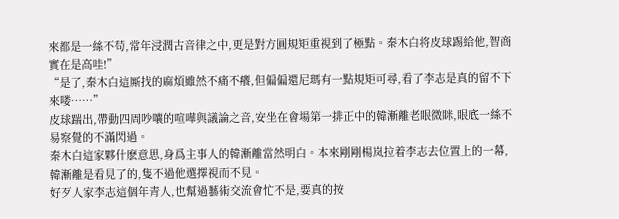來都是一絲不苟,常年浸潤古音律之中,更是對方圓規矩重視到了極點。秦木白将皮球踢給他,智商實在是高哇!”
“是了,秦木白這厮找的麻煩雖然不痛不癢,但偏偏還尼瑪有一點規矩可尋,看了李志是真的留不下來喽……”
皮球踹出,帶動四周吵嚷的喧嘩與議論之音,安坐在會場第一排正中的韓漸離老眼微眯,眼底一絲不易察覺的不滿閃過。
秦木白這家夥什麽意思,身爲主事人的韓漸離當然明白。本來剛剛楊岚拉着李志去位置上的一幕,韓漸離是看見了的,隻不過他選擇視而不見。
好歹人家李志這個年青人,也幫過藝術交流會忙不是,要真的按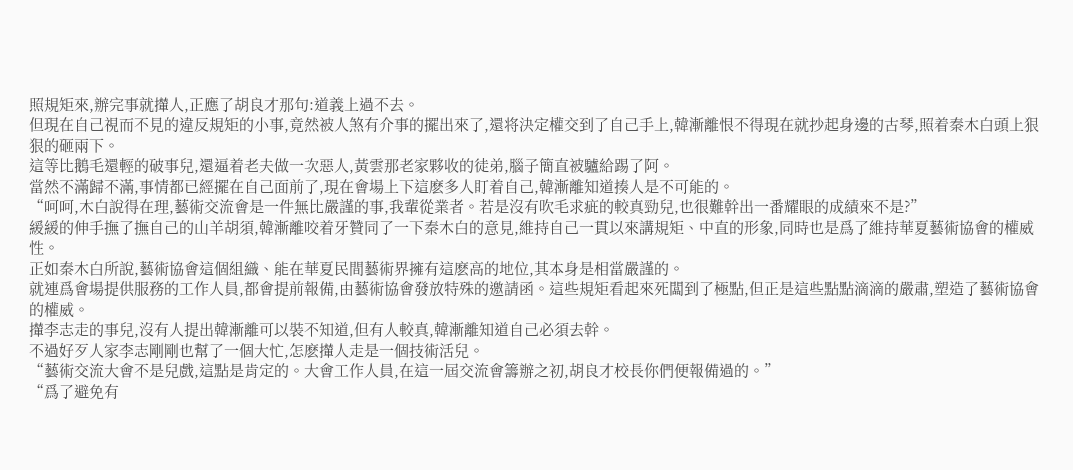照規矩來,辦完事就攆人,正應了胡良才那句:道義上過不去。
但現在自己視而不見的違反規矩的小事,竟然被人煞有介事的擺出來了,還将決定權交到了自己手上,韓漸離恨不得現在就抄起身邊的古琴,照着秦木白頭上狠狠的砸兩下。
這等比鵝毛還輕的破事兒,還逼着老夫做一次惡人,黃雲那老家夥收的徒弟,腦子簡直被驢給踢了阿。
當然不滿歸不滿,事情都已經擺在自己面前了,現在會場上下這麽多人盯着自己,韓漸離知道揍人是不可能的。
“呵呵,木白說得在理,藝術交流會是一件無比嚴謹的事,我輩從業者。若是沒有吹毛求疵的較真勁兒,也很難幹出一番耀眼的成績來不是?”
緩緩的伸手撫了撫自己的山羊胡須,韓漸離咬着牙贊同了一下秦木白的意見,維持自己一貫以來講規矩、中直的形象,同時也是爲了維持華夏藝術協會的權威性。
正如秦木白所說,藝術協會這個組織、能在華夏民間藝術界擁有這麽高的地位,其本身是相當嚴謹的。
就連爲會場提供服務的工作人員,都會提前報備,由藝術協會發放特殊的邀請函。這些規矩看起來死闆到了極點,但正是這些點點滴滴的嚴肅,塑造了藝術協會的權威。
攆李志走的事兒,沒有人提出韓漸離可以裝不知道,但有人較真,韓漸離知道自己必須去幹。
不過好歹人家李志剛剛也幫了一個大忙,怎麽攆人走是一個技術活兒。
“藝術交流大會不是兒戲,這點是肯定的。大會工作人員,在這一屆交流會籌辦之初,胡良才校長你們便報備過的。”
“爲了避免有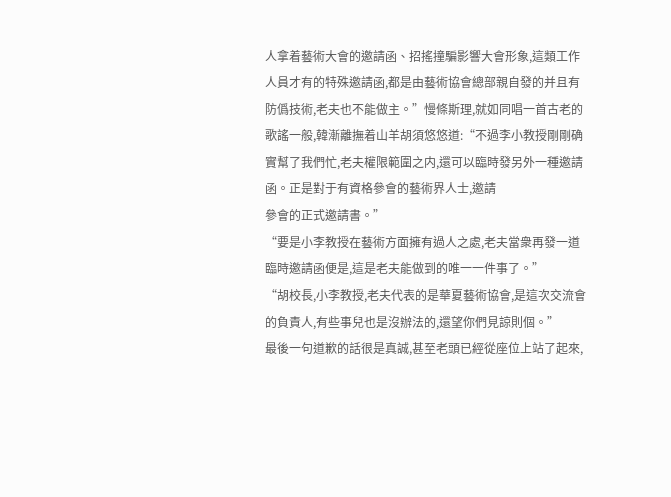人拿着藝術大會的邀請函、招搖撞騙影響大會形象,這類工作人員才有的特殊邀請函,都是由藝術協會總部親自發的并且有防僞技術,老夫也不能做主。”慢條斯理,就如同唱一首古老的歌謠一般,韓漸離撫着山羊胡須悠悠道:“不過李小教授剛剛确實幫了我們忙,老夫權限範圍之内,還可以臨時發另外一種邀請函。正是對于有資格參會的藝術界人士,邀請
參會的正式邀請書。”
“要是小李教授在藝術方面擁有過人之處,老夫當衆再發一道臨時邀請函便是,這是老夫能做到的唯一一件事了。”
“胡校長,小李教授,老夫代表的是華夏藝術協會,是這次交流會的負責人,有些事兒也是沒辦法的,還望你們見諒則個。”
最後一句道歉的話很是真誠,甚至老頭已經從座位上站了起來,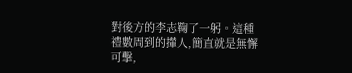對後方的李志鞠了一躬。這種禮數周到的攆人,簡直就是無懈可擊,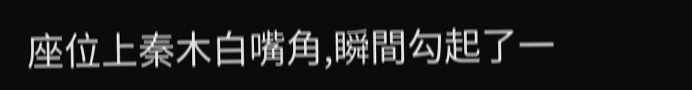座位上秦木白嘴角,瞬間勾起了一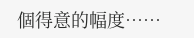個得意的幅度……